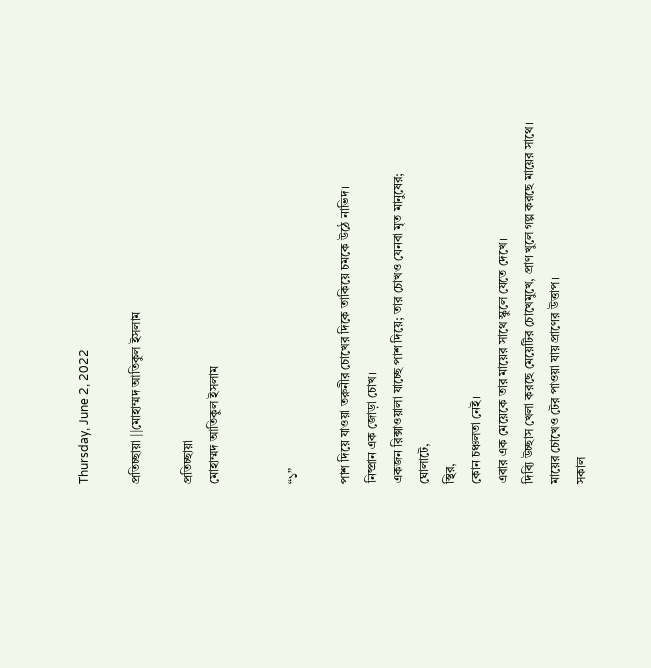Thursday, June 2, 2022

প্রতিচ্ছায়া ||মোহাম্মদ আতিকুল ইসলাম

প্রতিচ্ছায়া
মোহাম্মদ আতিকুল ইসলাম


“১”

পাশ দিয়ে যাওয়া তরুনীর চোখের দিকে তাকিয়ে চমকে উঠে নাভিদ।
নিষ্প্রান এক জোড়া চোখ।
একজন রিক্সাওয়ালা যাচ্ছে পাশ দিয়ে; তার চোখও যেনবা মৃত মানুষের;
ঘোলাটে,
স্থির,
কোন চঞ্চলতা নেই।
এবার এক মেয়েকে তার মায়ের সাথে স্কুলে যেতে দেখে।
দিব্যি উচ্ছাস খেলা করছে মেয়েটির চোখেমুখে, প্রাণ খুলে গল্প করছে মায়ের সাথে।
মায়ের চোখেও টের পাওয়া যায় প্রাণের উত্তাপ।
সকাল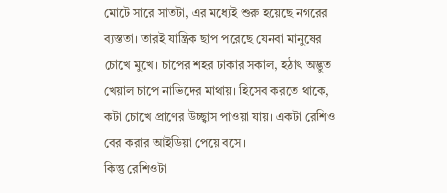মোটে সারে সাতটা, এর মধ্যেই শুরু হয়েছে নগরের ব্যস্ততা। তারই যান্ত্রিক ছাপ পরেছে যেনবা মানুষের চোখে মুখে। চাপের শহর ঢাকার সকাল, হঠাৎ অদ্ভুত খেয়াল চাপে নাভিদের মাথায়। হিসেব করতে থাকে, কটা চোখে প্রাণের উচ্ছ্বাস পাওয়া যায়। একটা রেশিও বের করার আইডিয়া পেয়ে বসে।
কিন্তু রেশিওটা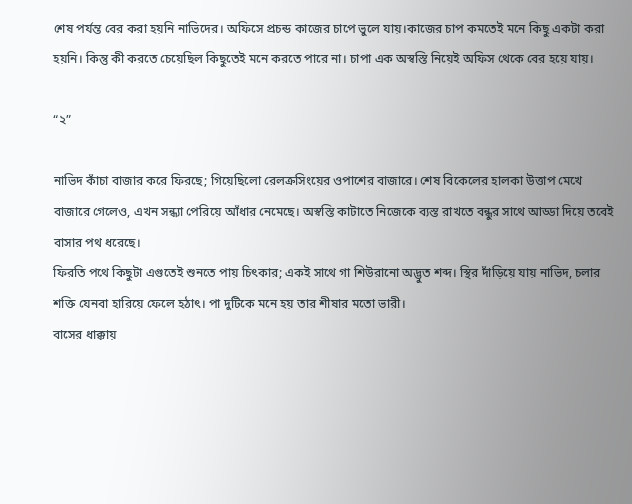শেষ পর্যন্ত বের করা হয়নি নাভিদের। অফিসে প্রচন্ড কাজের চাপে ভুলে যায়।কাজের চাপ কমতেই মনে কিছু একটা করা হয়নি। কিন্তু কী করতে চেয়েছিল কিছুতেই মনে করতে পারে না। চাপা এক অস্বস্তি নিয়েই অফিস থেকে বের হয়ে যায়।

“২”

নাভিদ কাঁচা বাজার করে ফিরছে; গিয়েছিলো রেলক্রসিংয়ের ওপাশের বাজারে। শেষ বিকেলের হালকা উত্তাপ মেখে বাজারে গেলেও, এখন সন্ধ্যা পেরিয়ে আঁধার নেমেছে। অস্বস্তি কাটাতে নিজেকে ব্যস্ত রাখতে বন্ধুর সাথে আড্ডা দিয়ে তবেই বাসার পথ ধরেছে।
ফিরতি পথে কিছুটা এগুতেই শুনতে পায় চিৎকার; একই সাথে গা শিউরানো অদ্ভুত শব্দ। স্থির দাঁড়িয়ে যায় নাভিদ, চলার শক্তি যেনবা হারিয়ে ফেলে হঠাৎ। পা দুটিকে মনে হয় তার শীষার মতো ভারী।
বাসের ধাক্কায়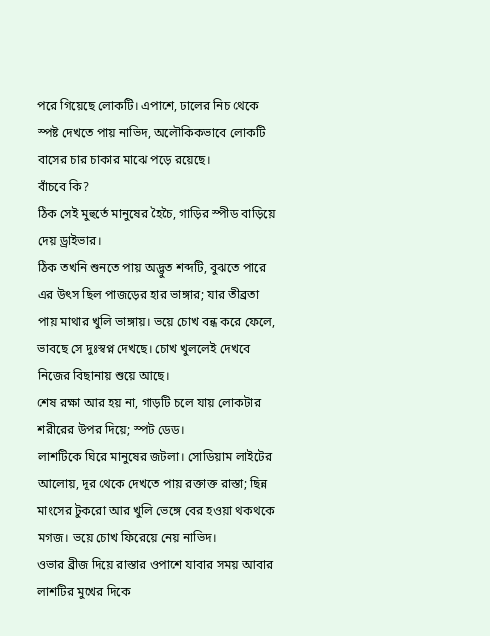পরে গিয়েছে লোকটি। এপাশে, ঢালের নিচ থেকে স্পষ্ট দেখতে পায় নাভিদ, অলৌকিকভাবে লোকটি বাসের চার চাকার মাঝে পড়ে রয়েছে।
বাঁচবে কি?
ঠিক সেই মুহুর্তে মানুষের হৈচৈ, গাড়ির স্পীড বাড়িয়ে দেয় ড্রাইভার।
ঠিক তখনি শুনতে পায় অদ্ভুত শব্দটি, বুঝতে পারে এর উৎস ছিল পাজড়ের হার ভাঙ্গার; যার তীব্রতা পায় মাথার খুলি ভাঙ্গায়। ভয়ে চোখ বন্ধ করে ফেলে, ভাবছে সে দুঃস্বপ্ন দেখছে। চোখ খুললেই দেখবে নিজের বিছানায় শুয়ে আছে।
শেষ রক্ষা আর হয় না, গাড়টি চলে যায় লোকটার শরীরের উপর দিয়ে; স্পট ডেড।
লাশটিকে ঘিরে মানুষের জটলা। সোডিয়াম লাইটের আলোয়, দূর থেকে দেখতে পায় রক্তাক্ত রাস্তা; ছিন্ন মাংসের টুকরো আর খুলি ভেঙ্গে বের হওয়া থকথকে মগজ। ভয়ে চোখ ফিরেয়ে নেয় নাভিদ।
ওভার ব্রীজ দিয়ে রাস্তার ওপাশে যাবার সময় আবার লাশটির মুখের দিকে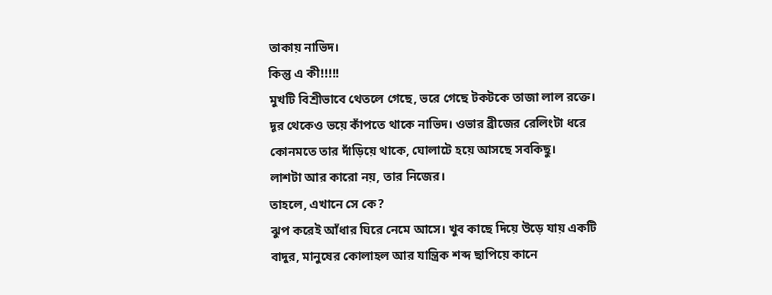তাকায় নাভিদ।
কিন্তু এ কী!!!!!
মুখটি বিশ্রীভাবে থেতলে গেছে, ভরে গেছে টকটকে তাজা লাল রক্তে। দূর থেকেও ভয়ে কাঁপতে থাকে নাভিদ। ওভার ব্রীজের রেলিংটা ধরে কোনমতে তার দাঁড়িয়ে থাকে, ঘোলাটে হয়ে আসছে সবকিছু।
লাশটা আর কারো নয়, তার নিজের।
তাহলে, এখানে সে কে?
ঝুপ করেই আঁধার ঘিরে নেমে আসে। খুব কাছে দিয়ে উড়ে যায় একটি বাদুর, মানুষের কোলাহল আর যান্ত্রিক শব্দ ছাপিয়ে কানে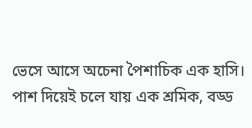ভেসে আসে অচেনা পৈশাচিক এক হাসি।
পাশ দিয়েই চলে যায় এক শ্রমিক, বড্ড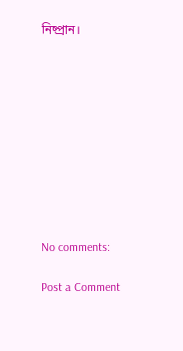নিষ্প্রান।










No comments:

Post a Comment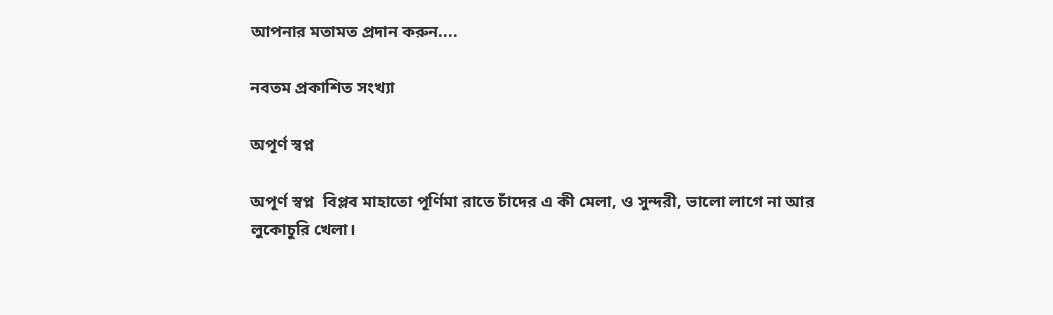আপনার মতামত প্রদান করুন....

নবতম প্রকাশিত সংখ্যা

অপূর্ণ স্বপ্ন

অপূর্ণ স্বপ্ন  বিপ্লব মাহাতো পূর্ণিমা রাতে চাঁদের এ কী মেলা, ও সুন্দরী, ভালো লাগে না আর লুকোচুরি খেলা।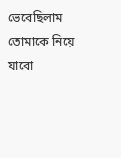ভেবেছিলাম তোমাকে নিয়ে যাবো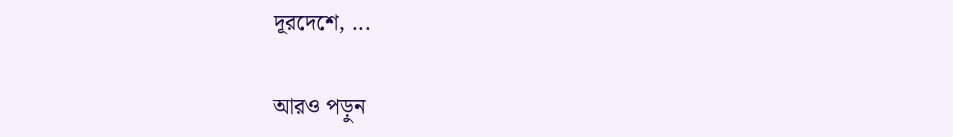দূরদেশে, ...

আরও পড়ুন